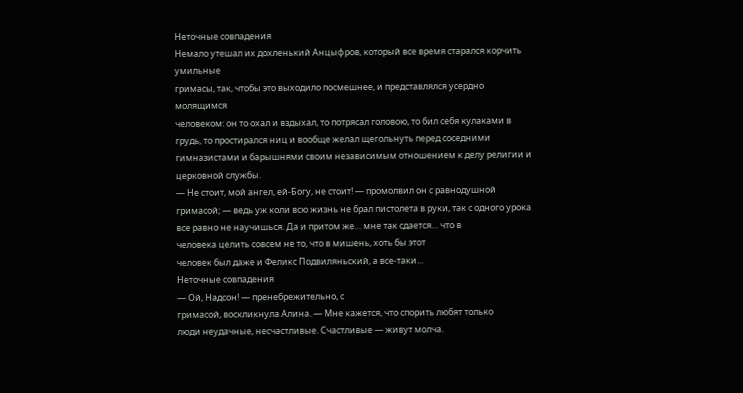Неточные совпадения
Немало утешал их дохленький Анцыфров, который все время старался корчить умильные
гримасы, так, чтобы это выходило посмешнее, и представлялся усердно молящимся
человеком: он то охал и вздыхал, то потрясал головою, то бил себя кулаками в грудь, то простирался ниц и вообще желал щегольнуть перед соседними гимназистами и барышнями своим независимым отношением к делу религии и церковной службы.
— Не стоит, мой ангел, ей-Богу, не стоит! — промолвил он с равнодушной
гримасой; — ведь уж коли всю жизнь не брал пистолета в руки, так с одного урока все равно не научишься. Да и притом же… мне так сдается… что в
человека целить совсем не то, что в мишень, хоть бы этот
человек был даже и Феликс Подвиляньский, а все-таки…
Неточные совпадения
— Ой, Надсон! — пренебрежительно, с
гримасой, воскликнула Алина. — Мне кажется, что спорить любят только
люди неудачные, несчастливые. Счастливые — живут молча.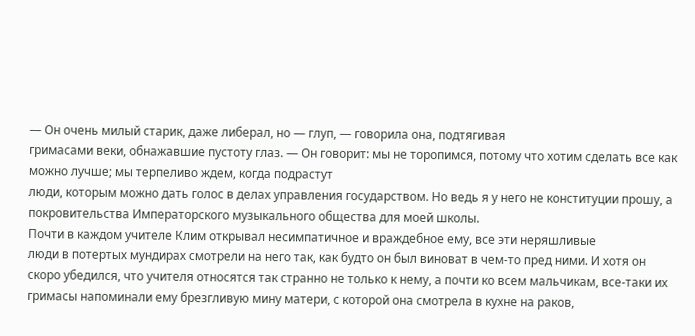— Он очень милый старик, даже либерал, но — глуп, — говорила она, подтягивая
гримасами веки, обнажавшие пустоту глаз. — Он говорит: мы не торопимся, потому что хотим сделать все как можно лучше; мы терпеливо ждем, когда подрастут
люди, которым можно дать голос в делах управления государством. Но ведь я у него не конституции прошу, а покровительства Императорского музыкального общества для моей школы.
Почти в каждом учителе Клим открывал несимпатичное и враждебное ему, все эти неряшливые
люди в потертых мундирах смотрели на него так, как будто он был виноват в чем-то пред ними. И хотя он скоро убедился, что учителя относятся так странно не только к нему, а почти ко всем мальчикам, все-таки их
гримасы напоминали ему брезгливую мину матери, с которой она смотрела в кухне на раков,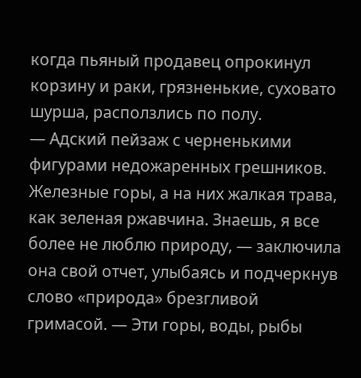когда пьяный продавец опрокинул корзину и раки, грязненькие, суховато шурша, расползлись по полу.
— Адский пейзаж с черненькими фигурами недожаренных грешников. Железные горы, а на них жалкая трава, как зеленая ржавчина. Знаешь, я все более не люблю природу, — заключила она свой отчет, улыбаясь и подчеркнув слово «природа» брезгливой
гримасой. — Эти горы, воды, рыбы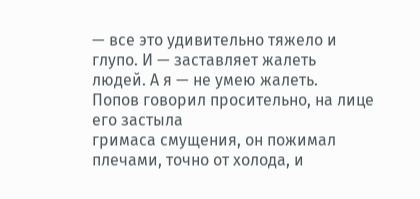— все это удивительно тяжело и глупо. И — заставляет жалеть
людей. А я — не умею жалеть.
Попов говорил просительно, на лице его застыла
гримаса смущения, он пожимал плечами, точно от холода, и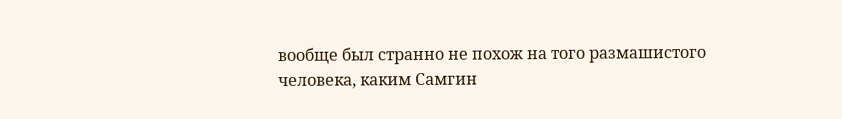вообще был странно не похож на того размашистого
человека, каким Самгин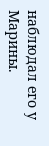наблюдал его у Марины.